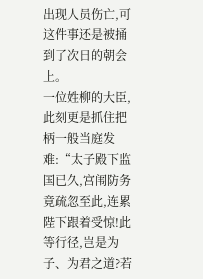出现人员伤亡,可这件事还是被捅到了次日的朝会上。
一位姓柳的大臣,此刻更是抓住把柄一般当庭发难:“太子殿下监国已久,宫闱防务竟疏忽至此,连累陛下跟着受惊!此等行径,岂是为子、为君之道?若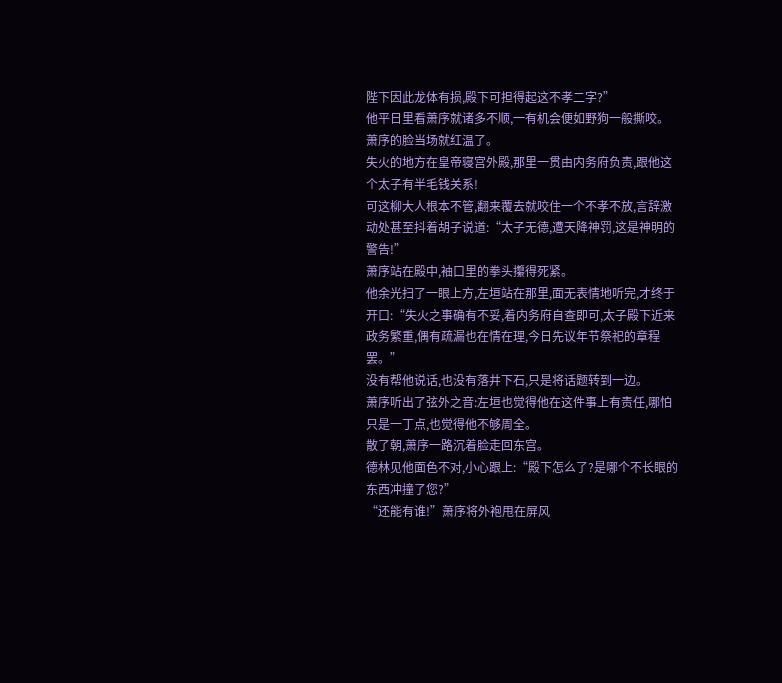陛下因此龙体有损,殿下可担得起这不孝二字?”
他平日里看萧序就诸多不顺,一有机会便如野狗一般撕咬。
萧序的脸当场就红温了。
失火的地方在皇帝寝宫外殿,那里一贯由内务府负责,跟他这个太子有半毛钱关系!
可这柳大人根本不管,翻来覆去就咬住一个不孝不放,言辞激动处甚至抖着胡子说道:“太子无德,遭天降神罚,这是神明的警告!”
萧序站在殿中,袖口里的拳头攥得死紧。
他余光扫了一眼上方,左垣站在那里,面无表情地听完,才终于开口:“失火之事确有不妥,着内务府自查即可,太子殿下近来政务繁重,偶有疏漏也在情在理,今日先议年节祭祀的章程罢。”
没有帮他说话,也没有落井下石,只是将话题转到一边。
萧序听出了弦外之音:左垣也觉得他在这件事上有责任,哪怕只是一丁点,也觉得他不够周全。
散了朝,萧序一路沉着脸走回东宫。
德林见他面色不对,小心跟上:“殿下怎么了?是哪个不长眼的东西冲撞了您?”
“还能有谁!”萧序将外袍甩在屏风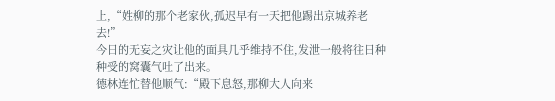上,“姓柳的那个老家伙,孤迟早有一天把他踢出京城养老去!”
今日的无妄之灾让他的面具几乎维持不住,发泄一般将往日种种受的窝囊气吐了出来。
德林连忙替他顺气:“殿下息怒,那柳大人向来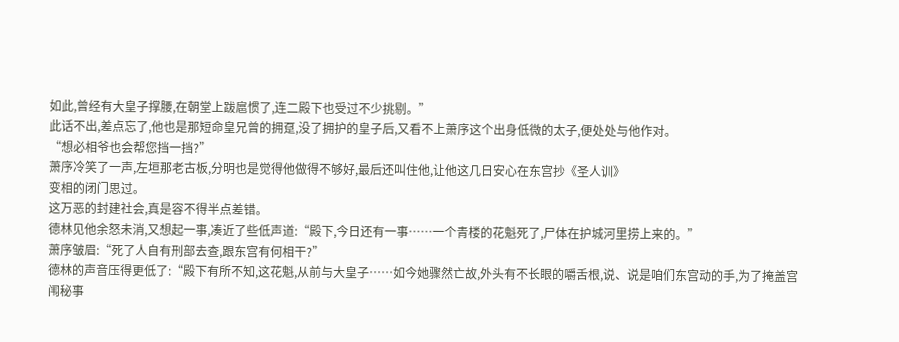如此,曾经有大皇子撑腰,在朝堂上跋扈惯了,连二殿下也受过不少挑剔。”
此话不出,差点忘了,他也是那短命皇兄曾的拥趸,没了拥护的皇子后,又看不上萧序这个出身低微的太子,便处处与他作对。
“想必相爷也会帮您挡一挡?”
萧序冷笑了一声,左垣那老古板,分明也是觉得他做得不够好,最后还叫住他,让他这几日安心在东宫抄《圣人训》
变相的闭门思过。
这万恶的封建社会,真是容不得半点差错。
德林见他余怒未消,又想起一事,凑近了些低声道:“殿下,今日还有一事……一个青楼的花魁死了,尸体在护城河里捞上来的。”
萧序皱眉:“死了人自有刑部去查,跟东宫有何相干?”
德林的声音压得更低了:“殿下有所不知,这花魁,从前与大皇子……如今她骤然亡故,外头有不长眼的嚼舌根,说、说是咱们东宫动的手,为了掩盖宫闱秘事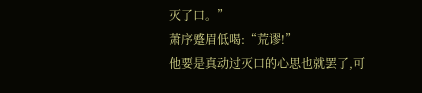灭了口。”
萧序蹙眉低喝:“荒谬!”
他要是真动过灭口的心思也就罢了,可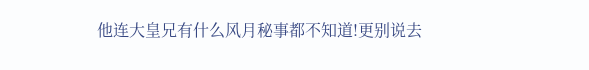他连大皇兄有什么风月秘事都不知道!更别说去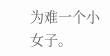为难一个小女子。